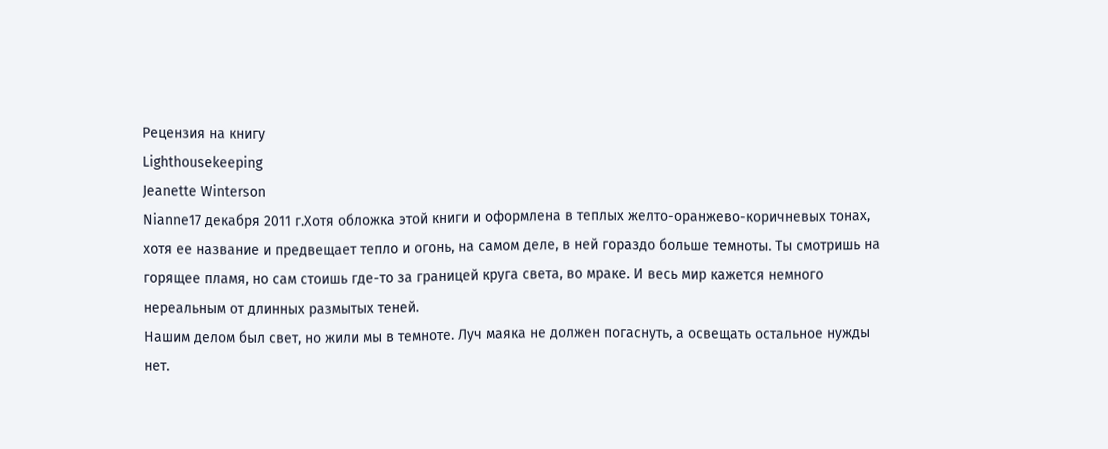Рецензия на книгу
Lighthousekeeping
Jeanette Winterson
Nianne17 декабря 2011 г.Хотя обложка этой книги и оформлена в теплых желто-оранжево-коричневых тонах, хотя ее название и предвещает тепло и огонь, на самом деле, в ней гораздо больше темноты. Ты смотришь на горящее пламя, но сам стоишь где-то за границей круга света, во мраке. И весь мир кажется немного нереальным от длинных размытых теней.
Нашим делом был свет, но жили мы в темноте. Луч маяка не должен погаснуть, а освещать остальное нужды нет.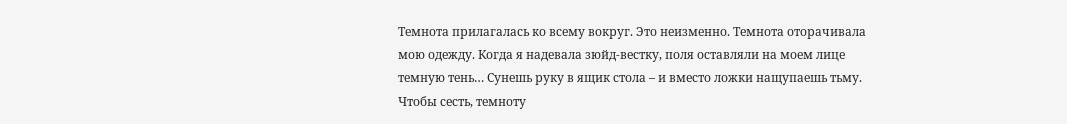Темнота прилагалась ко всему вокруг. Это неизменно. Темнота оторачивала мою одежду. Когда я надевала зюйд-вестку, поля оставляли на моем лице темную тень… Сунешь руку в ящик стола – и вместо ложки нащупаешь тьму.
Чтобы сесть, темноту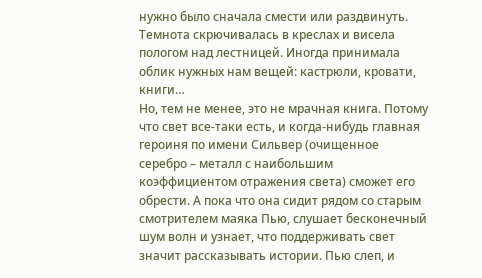нужно было сначала смести или раздвинуть. Темнота скрючивалась в креслах и висела пологом над лестницей. Иногда принимала облик нужных нам вещей: кастрюли, кровати, книги…
Но, тем не менее, это не мрачная книга. Потому что свет все-таки есть, и когда-нибудь главная героиня по имени Сильвер (очищенное серебро – металл с наибольшим коэффициентом отражения света) сможет его обрести. А пока что она сидит рядом со старым смотрителем маяка Пью, слушает бесконечный шум волн и узнает, что поддерживать свет значит рассказывать истории. Пью слеп, и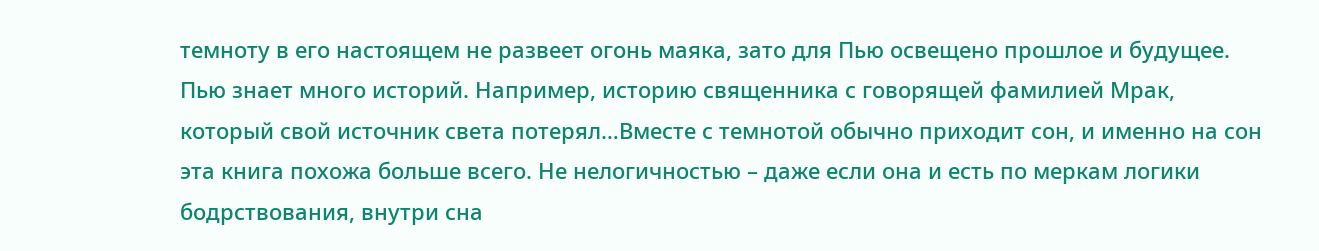темноту в его настоящем не развеет огонь маяка, зато для Пью освещено прошлое и будущее. Пью знает много историй. Например, историю священника с говорящей фамилией Мрак, который свой источник света потерял…Вместе с темнотой обычно приходит сон, и именно на сон эта книга похожа больше всего. Не нелогичностью – даже если она и есть по меркам логики бодрствования, внутри сна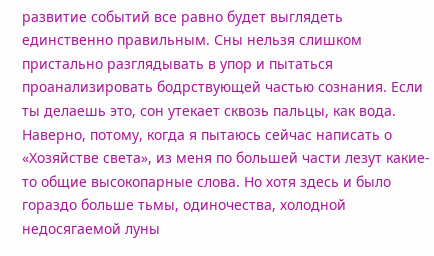развитие событий все равно будет выглядеть единственно правильным. Сны нельзя слишком пристально разглядывать в упор и пытаться проанализировать бодрствующей частью сознания. Если ты делаешь это, сон утекает сквозь пальцы, как вода. Наверно, потому, когда я пытаюсь сейчас написать о «Хозяйстве света», из меня по большей части лезут какие-то общие высокопарные слова. Но хотя здесь и было гораздо больше тьмы, одиночества, холодной недосягаемой луны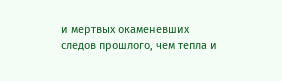и мертвых окаменевших следов прошлого, чем тепла и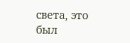света, это был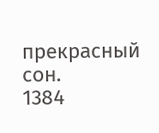прекрасный сон.
1384